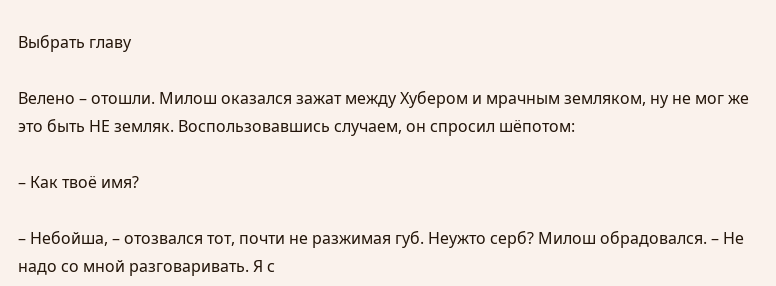Выбрать главу

Велено – отошли. Милош оказался зажат между Хубером и мрачным земляком, ну не мог же это быть НЕ земляк. Воспользовавшись случаем, он спросил шёпотом:

– Как твоё имя?

– Небойша, – отозвался тот, почти не разжимая губ. Неужто серб? Милош обрадовался. – Не надо со мной разговаривать. Я с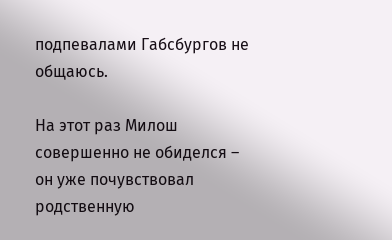подпевалами Габсбургов не общаюсь.

На этот раз Милош совершенно не обиделся – он уже почувствовал родственную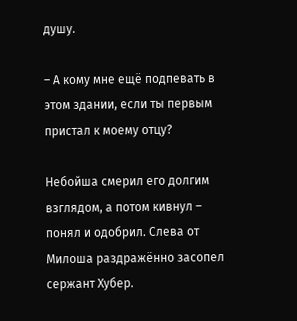душу.

– А кому мне ещё подпевать в этом здании, если ты первым пристал к моему отцу?

Небойша смерил его долгим взглядом, а потом кивнул – понял и одобрил. Слева от Милоша раздражённо засопел сержант Хубер.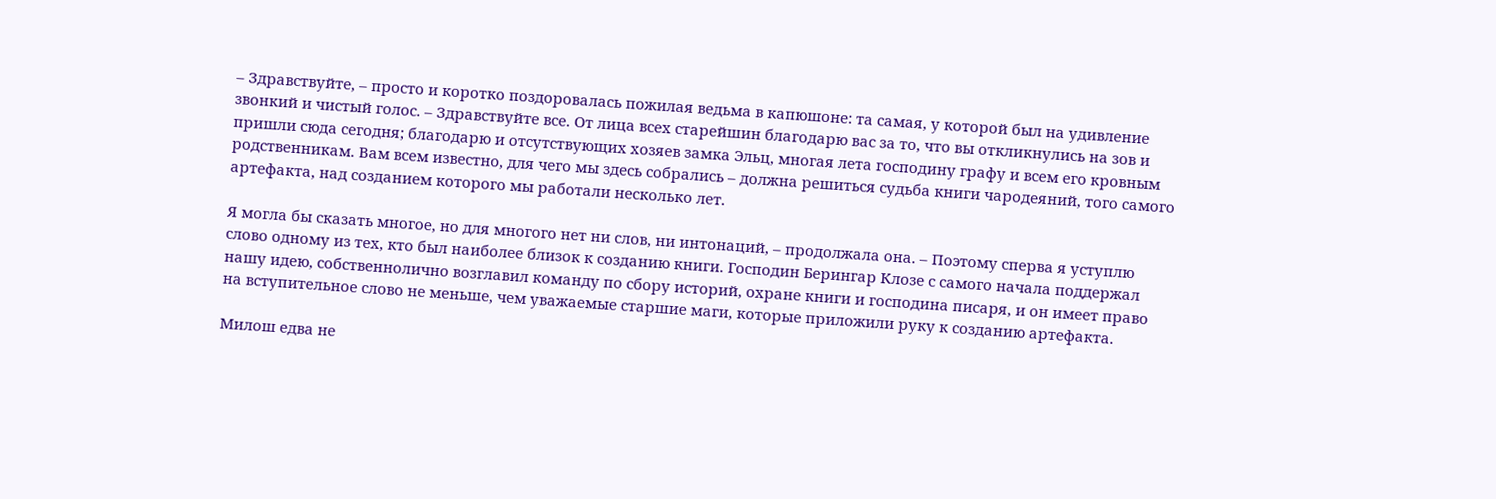– Здравствуйте, – просто и коротко поздоровалась пожилая ведьма в капюшоне: та самая, у которой был на удивление звонкий и чистый голос. – Здравствуйте все. От лица всех старейшин благодарю вас за то, что вы откликнулись на зов и пришли сюда сегодня; благодарю и отсутствующих хозяев замка Эльц, многая лета господину графу и всем его кровным родственникам. Вам всем известно, для чего мы здесь собрались – должна решиться судьба книги чародеяний, того самого артефакта, над созданием которого мы работали несколько лет.

Я могла бы сказать многое, но для многого нет ни слов, ни интонаций, – продолжала она. – Поэтому сперва я уступлю слово одному из тех, кто был наиболее близок к созданию книги. Господин Берингар Клозе с самого начала поддержал нашу идею, собственнолично возглавил команду по сбору историй, охране книги и господина писаря, и он имеет право на вступительное слово не меньше, чем уважаемые старшие маги, которые приложили руку к созданию артефакта.

Милош едва не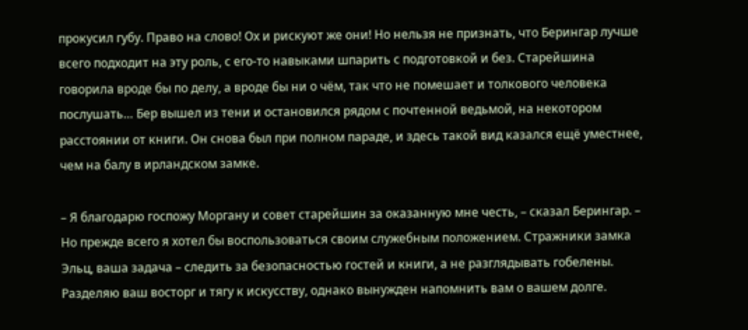прокусил губу. Право на слово! Ох и рискуют же они! Но нельзя не признать, что Берингар лучше всего подходит на эту роль, с его-то навыками шпарить с подготовкой и без. Старейшина говорила вроде бы по делу, а вроде бы ни о чём, так что не помешает и толкового человека послушать… Бер вышел из тени и остановился рядом с почтенной ведьмой, на некотором расстоянии от книги. Он снова был при полном параде, и здесь такой вид казался ещё уместнее, чем на балу в ирландском замке.

– Я благодарю госпожу Моргану и совет старейшин за оказанную мне честь, – сказал Берингар. – Но прежде всего я хотел бы воспользоваться своим служебным положением. Стражники замка Эльц, ваша задача – следить за безопасностью гостей и книги, а не разглядывать гобелены. Разделяю ваш восторг и тягу к искусству, однако вынужден напомнить вам о вашем долге.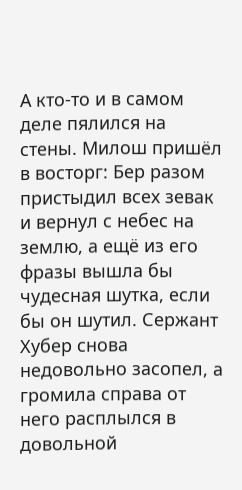А кто-то и в самом деле пялился на стены. Милош пришёл в восторг: Бер разом пристыдил всех зевак и вернул с небес на землю, а ещё из его фразы вышла бы чудесная шутка, если бы он шутил. Сержант Хубер снова недовольно засопел, а громила справа от него расплылся в довольной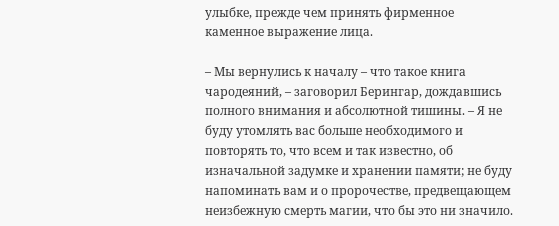улыбке, прежде чем принять фирменное каменное выражение лица.

– Мы вернулись к началу – что такое книга чародеяний, – заговорил Берингар, дождавшись полного внимания и абсолютной тишины. – Я не буду утомлять вас больше необходимого и повторять то, что всем и так известно, об изначальной задумке и хранении памяти; не буду напоминать вам и о пророчестве, предвещающем неизбежную смерть магии, что бы это ни значило.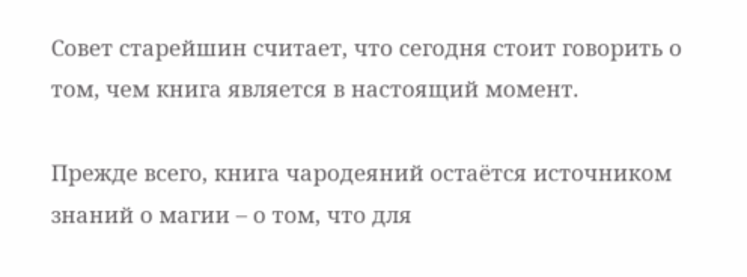Совет старейшин считает, что сегодня стоит говорить о том, чем книга является в настоящий момент.

Прежде всего, книга чародеяний остаётся источником знаний о магии – о том, что для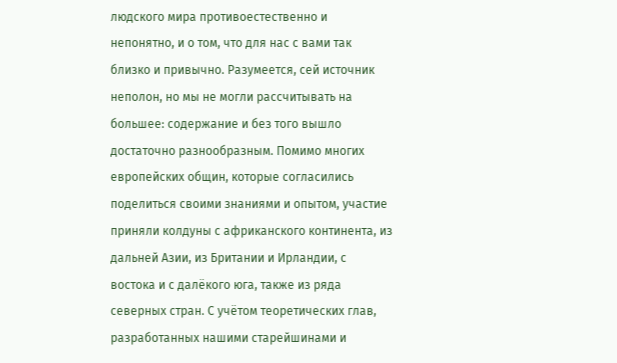людского мира противоестественно и непонятно, и о том, что для нас с вами так близко и привычно. Разумеется, сей источник неполон, но мы не могли рассчитывать на большее: содержание и без того вышло достаточно разнообразным. Помимо многих европейских общин, которые согласились поделиться своими знаниями и опытом, участие приняли колдуны с африканского континента, из дальней Азии, из Британии и Ирландии, с востока и с далёкого юга, также из ряда северных стран. С учётом теоретических глав, разработанных нашими старейшинами и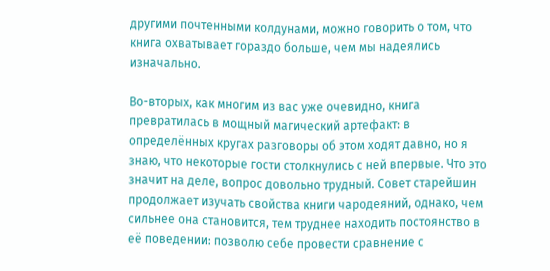другими почтенными колдунами, можно говорить о том, что книга охватывает гораздо больше, чем мы надеялись изначально.

Во-вторых, как многим из вас уже очевидно, книга превратилась в мощный магический артефакт: в определённых кругах разговоры об этом ходят давно, но я знаю, что некоторые гости столкнулись с ней впервые. Что это значит на деле, вопрос довольно трудный. Совет старейшин продолжает изучать свойства книги чародеяний, однако, чем сильнее она становится, тем труднее находить постоянство в её поведении: позволю себе провести сравнение с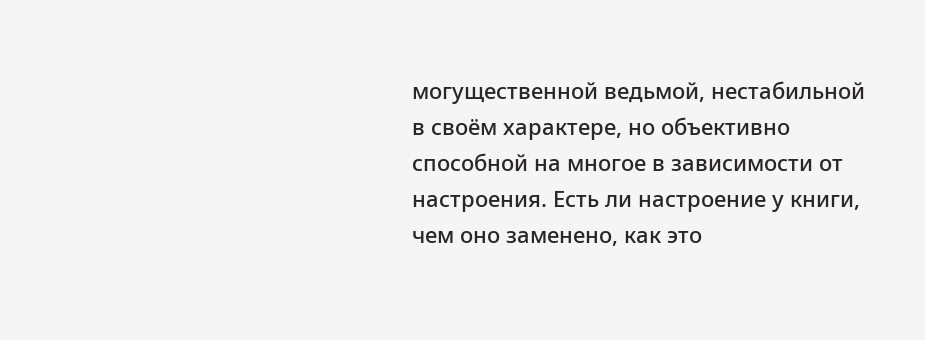могущественной ведьмой, нестабильной в своём характере, но объективно способной на многое в зависимости от настроения. Есть ли настроение у книги, чем оно заменено, как это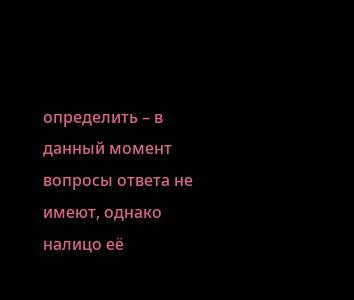определить – в данный момент вопросы ответа не имеют, однако налицо её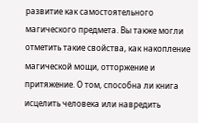развитие как самостоятельного магического предмета. Вы также могли отметить такие свойства, как накопление магической мощи, отторжение и притяжение. О том, способна ли книга исцелить человека или навредить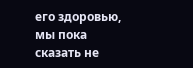его здоровью, мы пока сказать не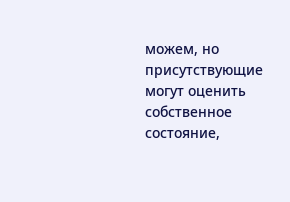можем, но присутствующие могут оценить собственное состояние,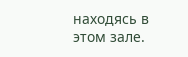находясь в этом зале.